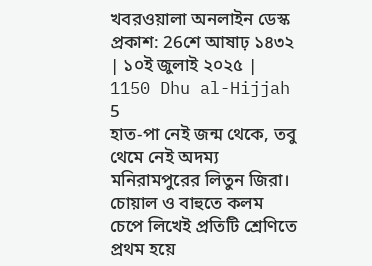খবরওয়ালা অনলাইন ডেস্ক
প্রকাশ: 26শে আষাঢ় ১৪৩২ | ১০ই জুলাই ২০২৫ | 1150 Dhu al-Hijjah 5
হাত-পা নেই জন্ম থেকে, তবু থেমে নেই অদম্য মনিরামপুরের লিতুন জিরা। চোয়াল ও বাহুতে কলম চেপে লিখেই প্রতিটি শ্রেণিতে প্রথম হয়ে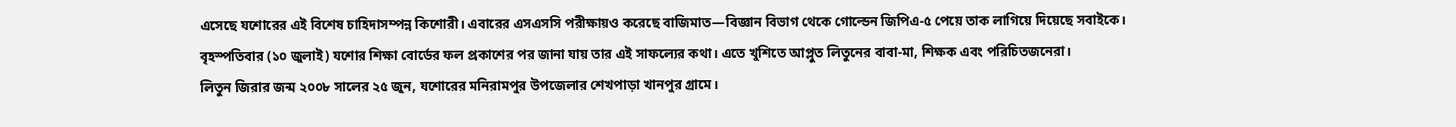এসেছে যশোরের এই বিশেষ চাহিদাসম্পন্ন কিশোরী। এবারের এসএসসি পরীক্ষায়ও করেছে বাজিমাত—বিজ্ঞান বিভাগ থেকে গোল্ডেন জিপিএ-৫ পেয়ে তাক লাগিয়ে দিয়েছে সবাইকে।
বৃহস্পতিবার (১০ জুলাই) যশোর শিক্ষা বোর্ডের ফল প্রকাশের পর জানা যায় তার এই সাফল্যের কথা। এতে খুশিতে আপ্লুত লিতুনের বাবা-মা, শিক্ষক এবং পরিচিতজনেরা।
লিতুন জিরার জন্ম ২০০৮ সালের ২৫ জুন, যশোরের মনিরামপুর উপজেলার শেখপাড়া খানপুর গ্রামে।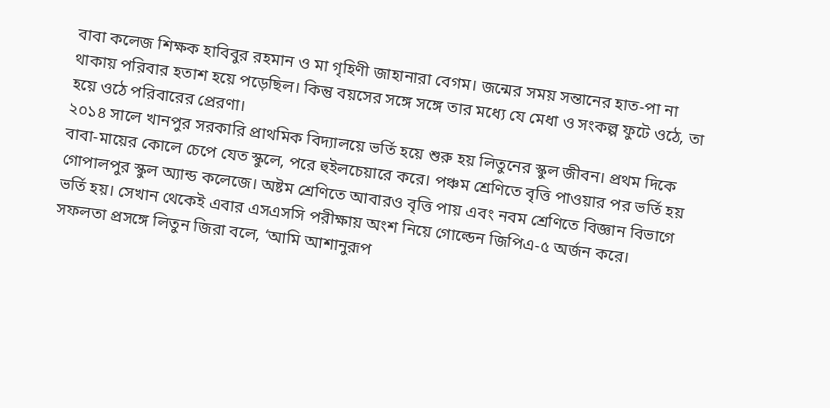বাবা কলেজ শিক্ষক হাবিবুর রহমান ও মা গৃহিণী জাহানারা বেগম। জন্মের সময় সন্তানের হাত-পা না থাকায় পরিবার হতাশ হয়ে পড়েছিল। কিন্তু বয়সের সঙ্গে সঙ্গে তার মধ্যে যে মেধা ও সংকল্প ফুটে ওঠে, তা হয়ে ওঠে পরিবারের প্রেরণা।
২০১৪ সালে খানপুর সরকারি প্রাথমিক বিদ্যালয়ে ভর্তি হয়ে শুরু হয় লিতুনের স্কুল জীবন। প্রথম দিকে বাবা-মায়ের কোলে চেপে যেত স্কুলে, পরে হুইলচেয়ারে করে। পঞ্চম শ্রেণিতে বৃত্তি পাওয়ার পর ভর্তি হয় গোপালপুর স্কুল অ্যান্ড কলেজে। অষ্টম শ্রেণিতে আবারও বৃত্তি পায় এবং নবম শ্রেণিতে বিজ্ঞান বিভাগে ভর্তি হয়। সেখান থেকেই এবার এসএসসি পরীক্ষায় অংশ নিয়ে গোল্ডেন জিপিএ-৫ অর্জন করে।
সফলতা প্রসঙ্গে লিতুন জিরা বলে, ‘আমি আশানুরূপ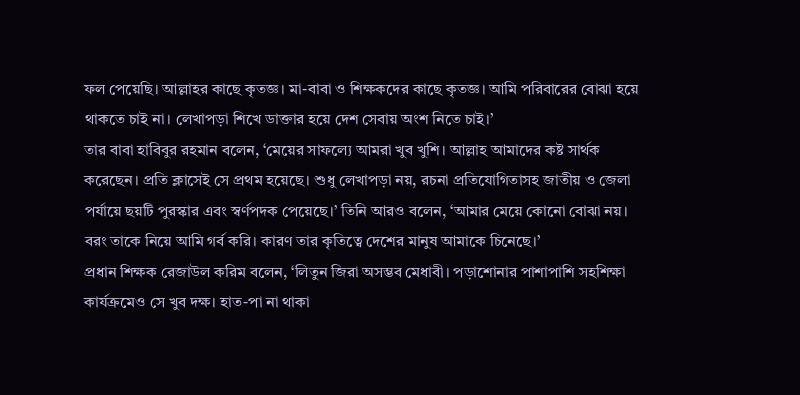ফল পেয়েছি। আল্লাহর কাছে কৃতজ্ঞ। মা-বাবা ও শিক্ষকদের কাছে কৃতজ্ঞ। আমি পরিবারের বোঝা হয়ে থাকতে চাই না। লেখাপড়া শিখে ডাক্তার হয়ে দেশ সেবায় অংশ নিতে চাই।’
তার বাবা হাবিবুর রহমান বলেন, ‘মেয়ের সাফল্যে আমরা খুব খুশি। আল্লাহ আমাদের কষ্ট সার্থক করেছেন। প্রতি ক্লাসেই সে প্রথম হয়েছে। শুধু লেখাপড়া নয়, রচনা প্রতিযোগিতাসহ জাতীয় ও জেলা পর্যায়ে ছয়টি পুরস্কার এবং স্বর্ণপদক পেয়েছে।’ তিনি আরও বলেন, ‘আমার মেয়ে কোনো বোঝা নয়। বরং তাকে নিয়ে আমি গর্ব করি। কারণ তার কৃতিত্বে দেশের মানুষ আমাকে চিনেছে।’
প্রধান শিক্ষক রেজাউল করিম বলেন, ‘লিতুন জিরা অসম্ভব মেধাবী। পড়াশোনার পাশাপাশি সহশিক্ষা কার্যক্রমেও সে খুব দক্ষ। হাত-পা না থাকা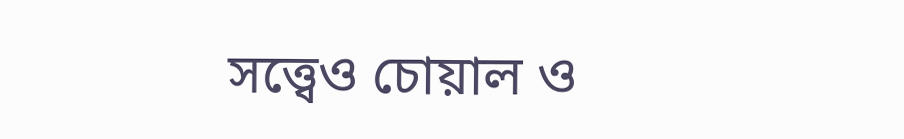সত্ত্বেও চোয়াল ও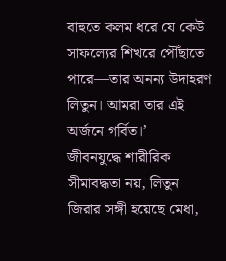বাহুতে কলম ধরে যে কেউ সাফল্যের শিখরে পৌঁছাতে পারে—তার অনন্য উদাহরণ লিতুন। আমরা তার এই অর্জনে গর্বিত।’
জীবনযুদ্ধে শারীরিক সীমাবদ্ধতা নয়, লিতুন জিরার সঙ্গী হয়েছে মেধা,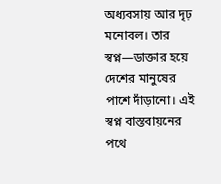অধ্যবসায় আর দৃঢ় মনোবল। তার স্বপ্ন—ডাক্তার হয়ে দেশের মানুষের পাশে দাঁড়ানো। এই স্বপ্ন বাস্তবায়নের পথে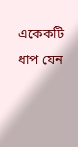একেকটি ধাপ যেন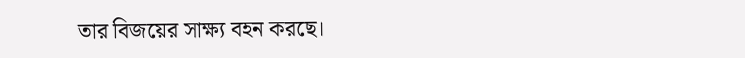তার বিজয়ের সাক্ষ্য বহন করছে।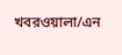খবরওয়ালা/এন